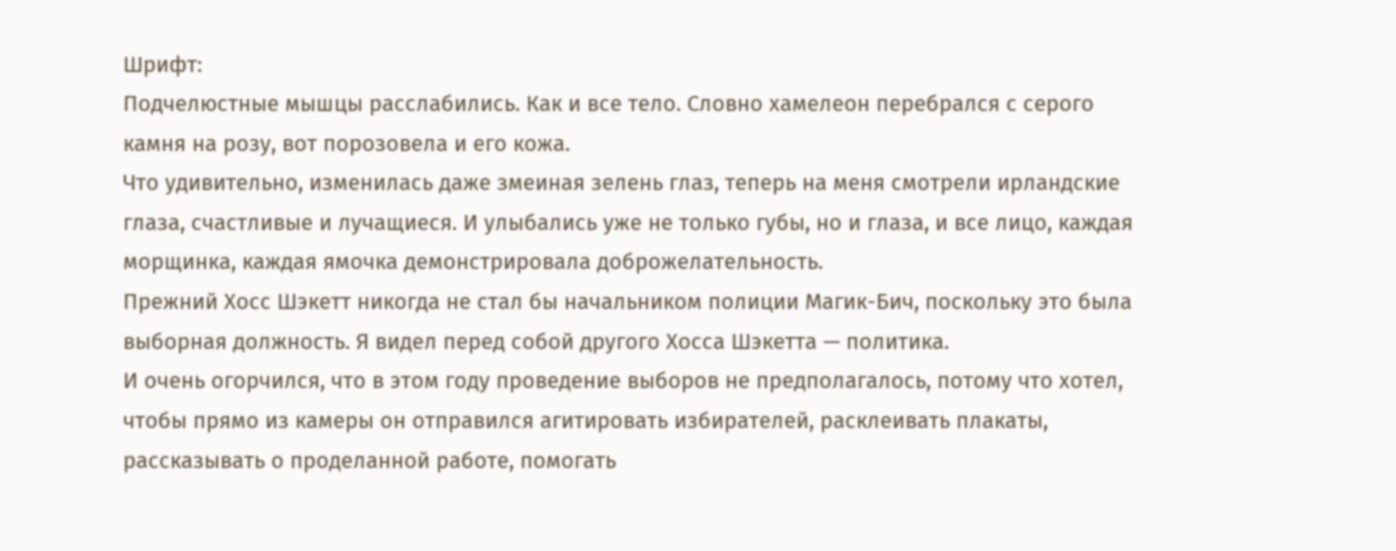Шрифт:
Подчелюстные мышцы расслабились. Как и все тело. Словно хамелеон перебрался с серого камня на розу, вот порозовела и его кожа.
Что удивительно, изменилась даже змеиная зелень глаз, теперь на меня смотрели ирландские глаза, счастливые и лучащиеся. И улыбались уже не только губы, но и глаза, и все лицо, каждая морщинка, каждая ямочка демонстрировала доброжелательность.
Прежний Хосс Шэкетт никогда не стал бы начальником полиции Магик-Бич, поскольку это была выборная должность. Я видел перед собой другого Хосса Шэкетта — политика.
И очень огорчился, что в этом году проведение выборов не предполагалось, потому что хотел, чтобы прямо из камеры он отправился агитировать избирателей, расклеивать плакаты, рассказывать о проделанной работе, помогать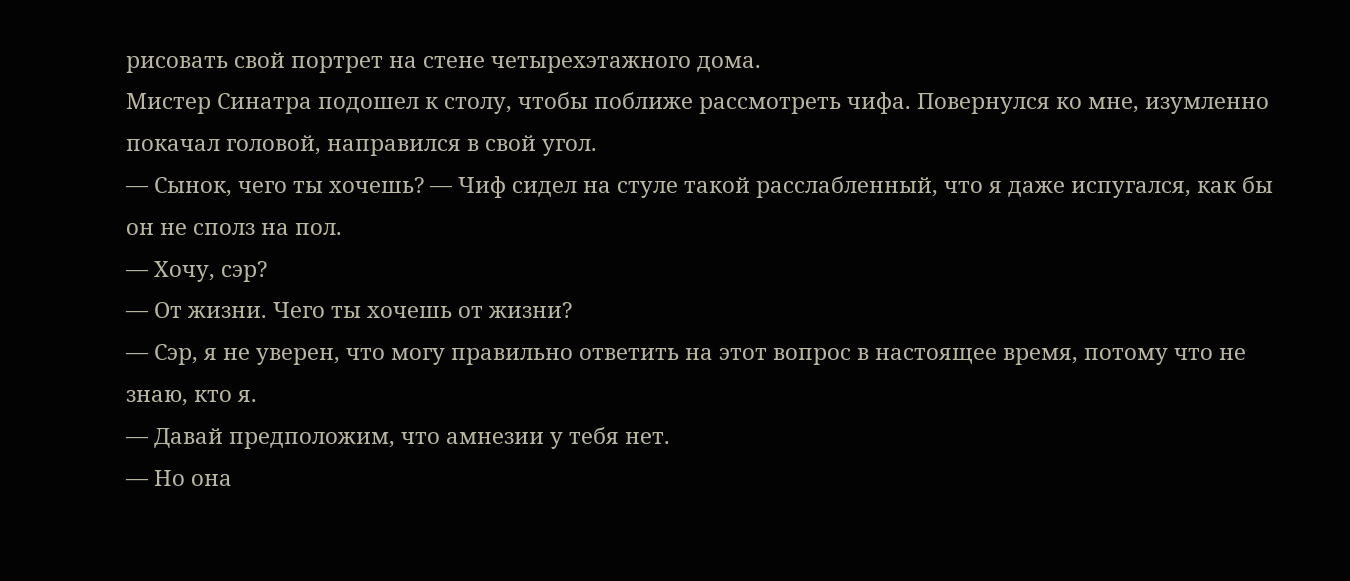рисовать свой портрет на стене четырехэтажного дома.
Мистер Синатра подошел к столу, чтобы поближе рассмотреть чифа. Повернулся ко мне, изумленно покачал головой, направился в свой угол.
— Сынок, чего ты хочешь? — Чиф сидел на стуле такой расслабленный, что я даже испугался, как бы он не сполз на пол.
— Хочу, сэр?
— От жизни. Чего ты хочешь от жизни?
— Сэр, я не уверен, что могу правильно ответить на этот вопрос в настоящее время, потому что не знаю, кто я.
— Давай предположим, что амнезии у тебя нет.
— Но она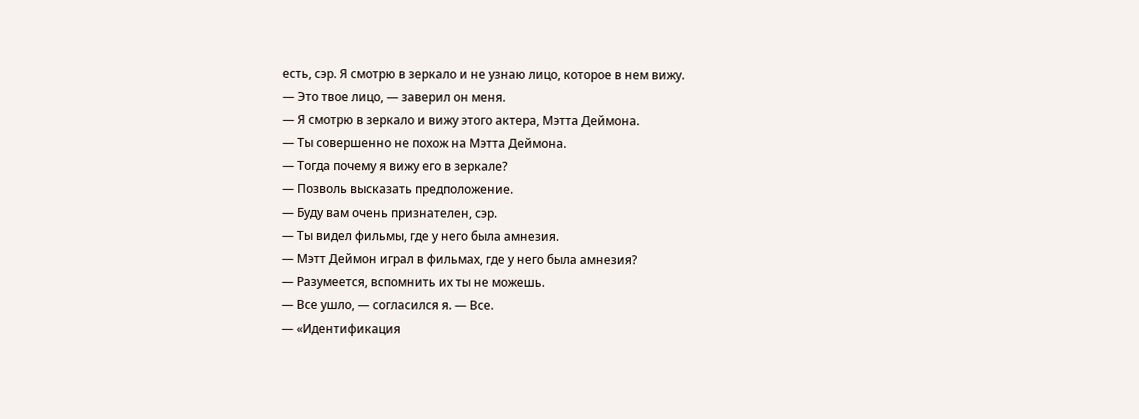есть, сэр. Я смотрю в зеркало и не узнаю лицо, которое в нем вижу.
— Это твое лицо, — заверил он меня.
— Я смотрю в зеркало и вижу этого актера, Мэтта Деймона.
— Ты совершенно не похож на Мэтта Деймона.
— Тогда почему я вижу его в зеркале?
— Позволь высказать предположение.
— Буду вам очень признателен, сэр.
— Ты видел фильмы, где у него была амнезия.
— Мэтт Деймон играл в фильмах, где у него была амнезия?
— Разумеется, вспомнить их ты не можешь.
— Все ушло, — согласился я. — Все.
— «Идентификация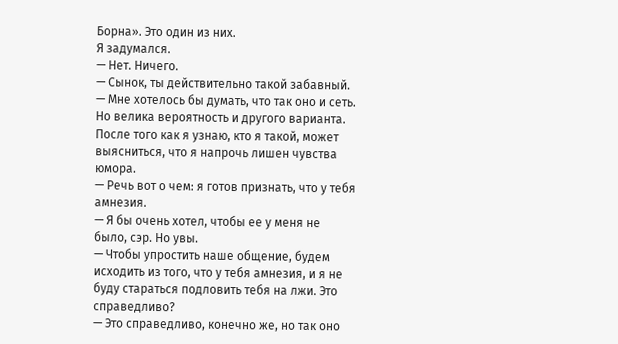Борна». Это один из них.
Я задумался.
— Нет. Ничего.
— Сынок, ты действительно такой забавный.
— Мне хотелось бы думать, что так оно и сеть. Но велика вероятность и другого варианта. После того как я узнаю, кто я такой, может выясниться, что я напрочь лишен чувства юмора.
— Речь вот о чем: я готов признать, что у тебя амнезия.
— Я бы очень хотел, чтобы ее у меня не было, сэр. Но увы.
— Чтобы упростить наше общение, будем исходить из того, что у тебя амнезия, и я не буду стараться подловить тебя на лжи. Это справедливо?
— Это справедливо, конечно же, но так оно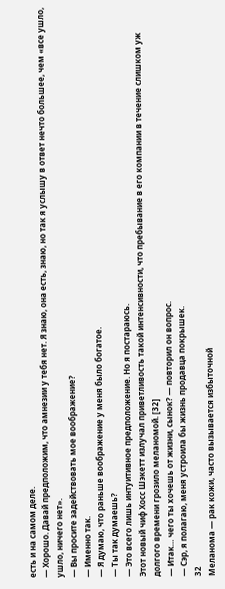есть и на самом деле.
— Хорошо. Давай предположим, что амнезии у тебя нет. Я знаю, она есть, знаю, но так я услышу в ответ нечто большее, чем «все ушло, ушло, ничего нет».
— Вы просите задействовать мое воображение?
— Именно так.
— Я думаю, что раньше воображение у меня было богатое.
— Ты так думаешь?
— Это всего лишь интуитивное предположение. Но я постараюсь.
Этот новый чиф Хосс Шэкетт излучал приветливость такой интенсивности, что пребывание в его компании в течение слишком уж долгого времени грозило меланомой. [32]
— Итак… чего ты хочешь от жизни, сынок? — повторил он вопрос.
— Сэр, я полагаю, меня устроила бы жизнь продавца покрышек.
32
Меланома — рак кожи, часто вызывается избыточной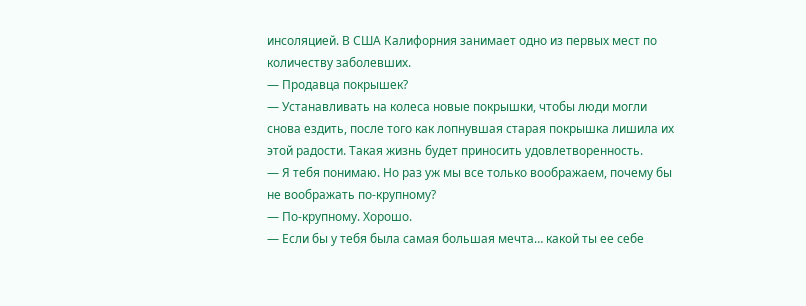инсоляцией. В США Калифорния занимает одно из первых мест по количеству заболевших.
— Продавца покрышек?
— Устанавливать на колеса новые покрышки, чтобы люди могли снова ездить, после того как лопнувшая старая покрышка лишила их этой радости. Такая жизнь будет приносить удовлетворенность.
— Я тебя понимаю. Но раз уж мы все только воображаем, почему бы не воображать по-крупному?
— По-крупному. Хорошо.
— Если бы у тебя была самая большая мечта… какой ты ее себе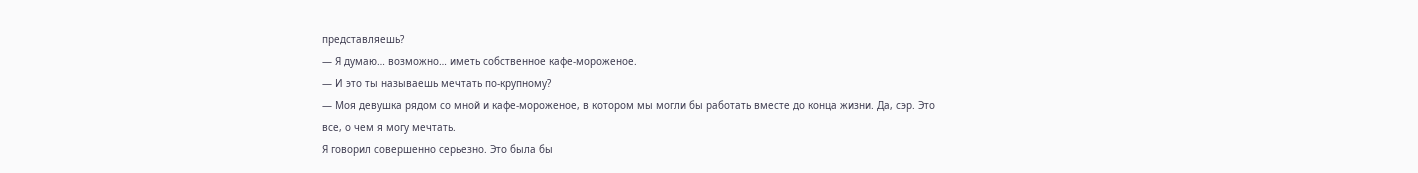представляешь?
— Я думаю… возможно… иметь собственное кафе-мороженое.
— И это ты называешь мечтать по-крупному?
— Моя девушка рядом со мной и кафе-мороженое, в котором мы могли бы работать вместе до конца жизни. Да, сэр. Это все, о чем я могу мечтать.
Я говорил совершенно серьезно. Это была бы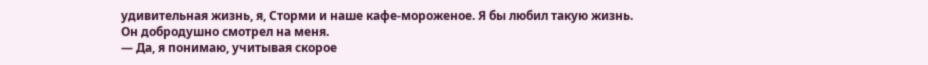удивительная жизнь, я, Сторми и наше кафе-мороженое. Я бы любил такую жизнь.
Он добродушно смотрел на меня.
— Да, я понимаю, учитывая скорое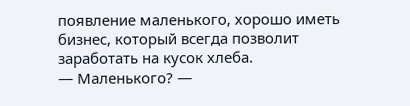появление маленького, хорошо иметь бизнес, который всегда позволит заработать на кусок хлеба.
— Маленького? —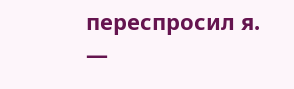переспросил я.
—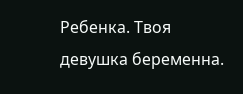Ребенка. Твоя девушка беременна.